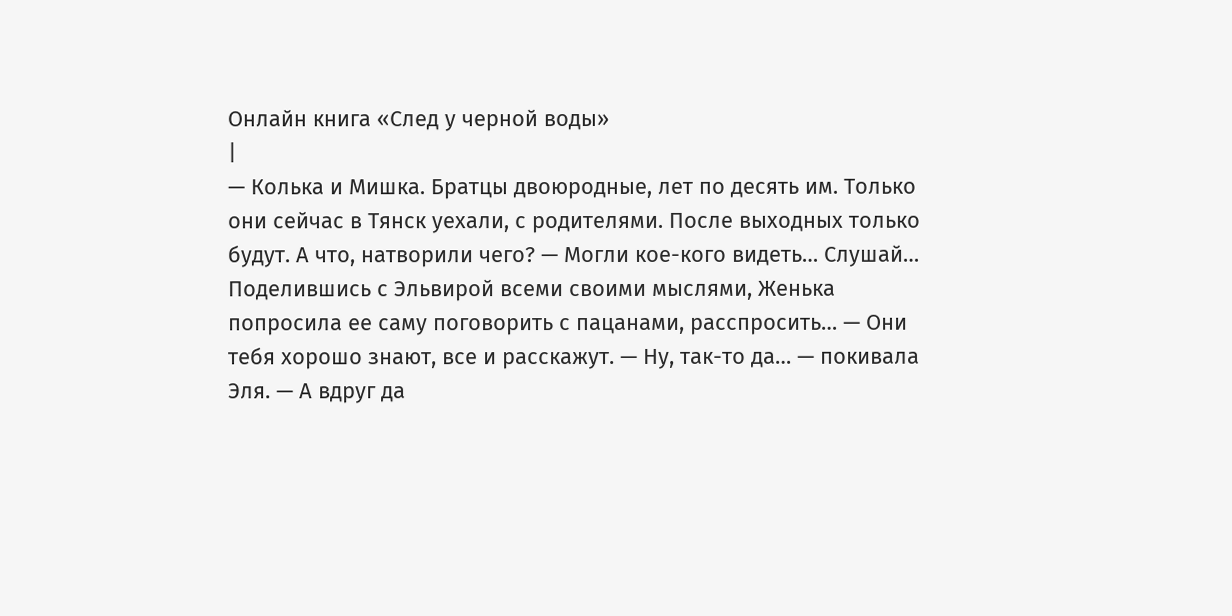Онлайн книга «След у черной воды»
|
— Колька и Мишка. Братцы двоюродные, лет по десять им. Только они сейчас в Тянск уехали, с родителями. После выходных только будут. А что, натворили чего? — Могли кое-кого видеть… Слушай… Поделившись с Эльвирой всеми своими мыслями, Женька попросила ее саму поговорить с пацанами, расспросить… — Они тебя хорошо знают, все и расскажут. — Ну, так-то да… — покивала Эля. — А вдруг да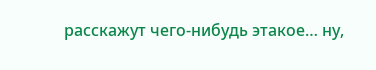расскажут чего-нибудь этакое… ну,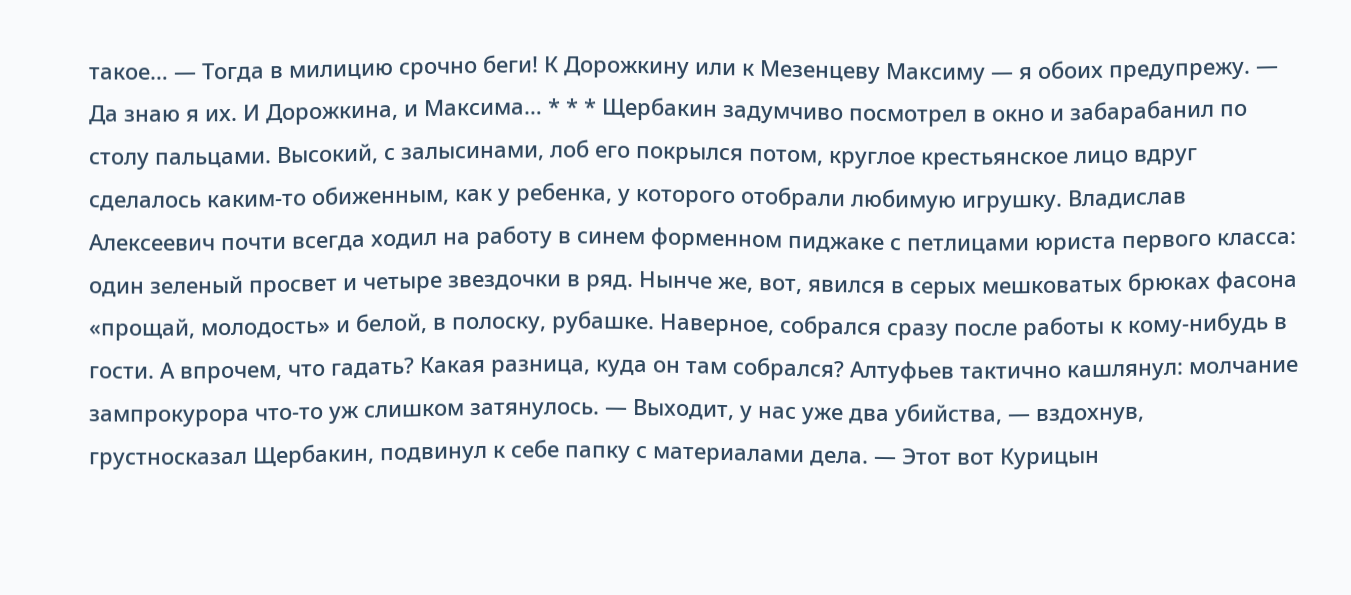такое… — Тогда в милицию срочно беги! К Дорожкину или к Мезенцеву Максиму — я обоих предупрежу. — Да знаю я их. И Дорожкина, и Максима… * * * Щербакин задумчиво посмотрел в окно и забарабанил по столу пальцами. Высокий, с залысинами, лоб его покрылся потом, круглое крестьянское лицо вдруг сделалось каким-то обиженным, как у ребенка, у которого отобрали любимую игрушку. Владислав Алексеевич почти всегда ходил на работу в синем форменном пиджаке с петлицами юриста первого класса: один зеленый просвет и четыре звездочки в ряд. Нынче же, вот, явился в серых мешковатых брюках фасона «прощай, молодость» и белой, в полоску, рубашке. Наверное, собрался сразу после работы к кому-нибудь в гости. А впрочем, что гадать? Какая разница, куда он там собрался? Алтуфьев тактично кашлянул: молчание зампрокурора что-то уж слишком затянулось. — Выходит, у нас уже два убийства, — вздохнув, грустносказал Щербакин, подвинул к себе папку с материалами дела. — Этот вот Курицын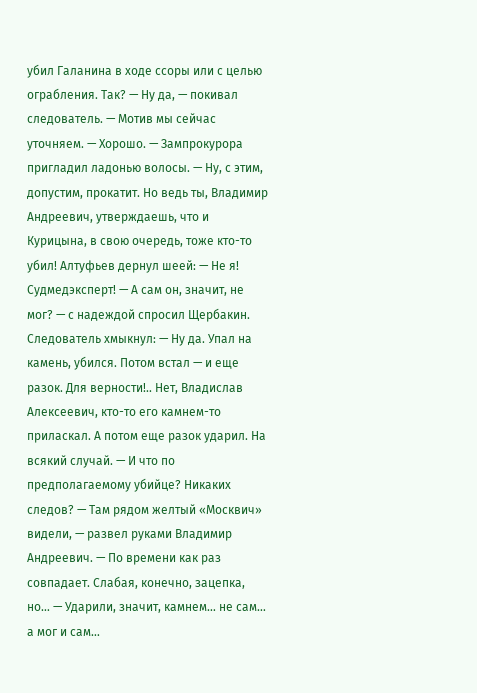убил Галанина в ходе ссоры или с целью ограбления. Так? — Ну да, — покивал следователь. — Мотив мы сейчас уточняем. — Хорошо. — Зампрокурора пригладил ладонью волосы. — Ну, с этим, допустим, прокатит. Но ведь ты, Владимир Андреевич, утверждаешь, что и Курицына, в свою очередь, тоже кто-то убил! Алтуфьев дернул шеей: — Не я! Судмедэксперт! — А сам он, значит, не мог? — с надеждой спросил Щербакин. Следователь хмыкнул: — Ну да. Упал на камень, убился. Потом встал — и еще разок. Для верности!.. Нет, Владислав Алексеевич, кто-то его камнем-то приласкал. А потом еще разок ударил. На всякий случай. — И что по предполагаемому убийце? Никаких следов? — Там рядом желтый «Москвич» видели, — развел руками Владимир Андреевич. — По времени как раз совпадает. Слабая, конечно, зацепка, но… — Ударили, значит, камнем… не сам… а мог и сам…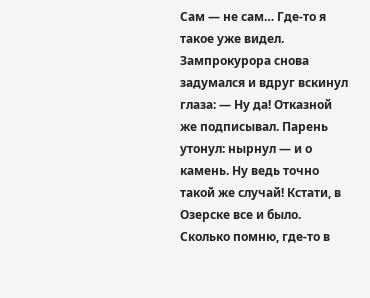Сам — не сам… Где-то я такое уже видел. Зампрокурора снова задумался и вдруг вскинул глаза: — Ну да! Отказной же подписывал. Парень утонул: нырнул — и о камень. Ну ведь точно такой же случай! Кстати, в Озерске все и было. Сколько помню, где-то в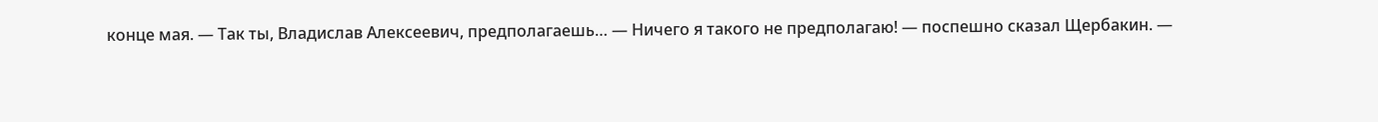конце мая. — Так ты, Владислав Алексеевич, предполагаешь… — Ничего я такого не предполагаю! — поспешно сказал Щербакин. —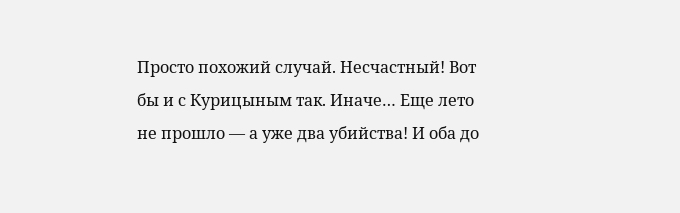Просто похожий случай. Несчастный! Вот бы и с Курицыным так. Иначе… Еще лето не прошло — а уже два убийства! И оба до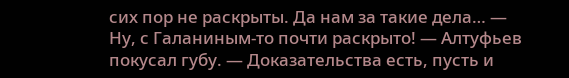сих пор не раскрыты. Да нам за такие дела… — Ну, с Галаниным-то почти раскрыто! — Алтуфьев покусал губу. — Доказательства есть, пусть и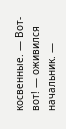косвенные. — Вот-вот! — оживился начальник. —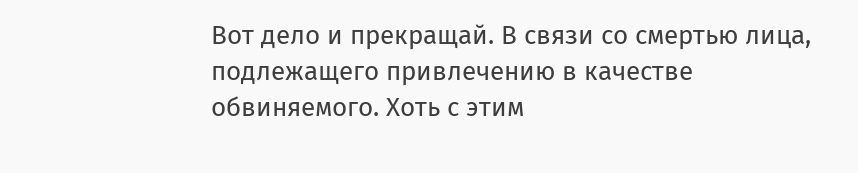Вот дело и прекращай. В связи со смертью лица, подлежащего привлечению в качестве обвиняемого. Хоть с этим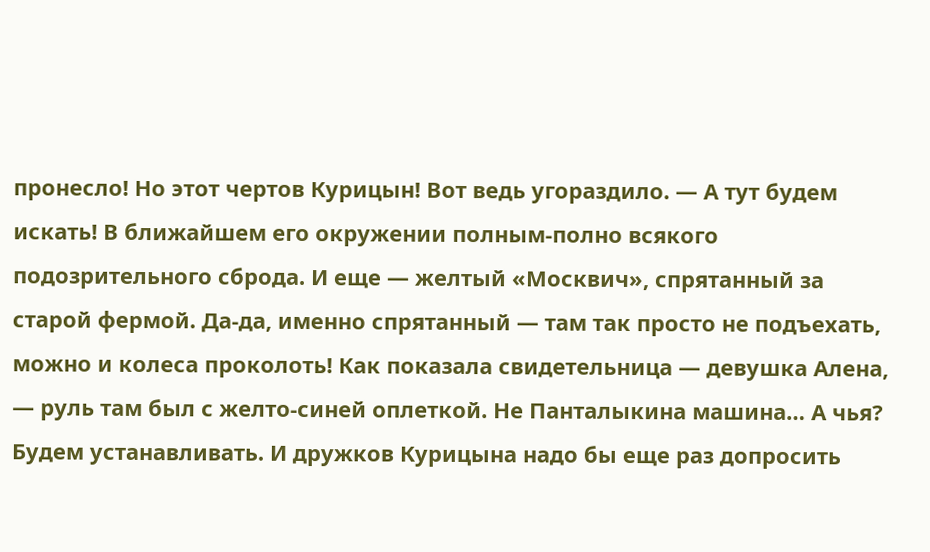пронесло! Но этот чертов Курицын! Вот ведь угораздило. — А тут будем искать! В ближайшем его окружении полным-полно всякого подозрительного сброда. И еще — желтый «Москвич», спрятанный за старой фермой. Да-да, именно спрятанный — там так просто не подъехать, можно и колеса проколоть! Как показала свидетельница — девушка Алена, — руль там был с желто-синей оплеткой. Не Панталыкина машина… А чья? Будем устанавливать. И дружков Курицына надо бы еще раз допросить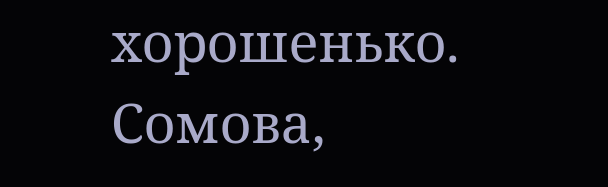хорошенько. Сомова,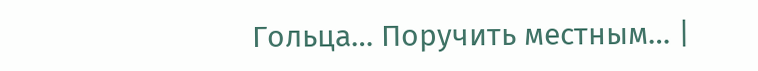Гольца… Поручить местным… |